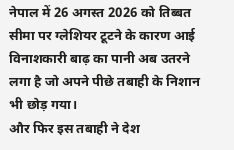नेपाल में 26 अगस्त 2026 को तिब्बत सीमा पर ग्लेशियर टूटने के कारण आई विनाशकारी बाढ़ का पानी अब उतरने लगा है जो अपने पीछे तबाही के निशान भी छोड़ गया।
और फिर इस तबाही ने देश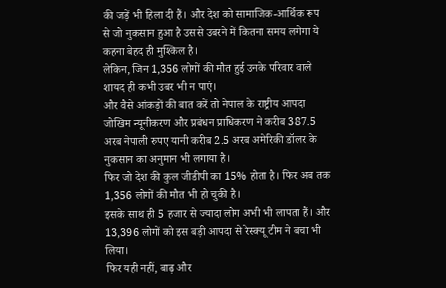की जड़ें भी हिला दी हैं। और देश को सामाजिक-आर्थिक रूप से जो नुकसान हुआ है उससे उबरने में कितना समय लगेगा ये कहना बेहद ही मुश्किल है।
लेकिन, जिन 1,356 लोगों की मौत हुई उनके परिवार वाले शायद ही कभी उबर भी न पाएं।
और वैसे आंकड़ों की बात करें तो नेपाल के राष्ट्रीय आपदा जोखिम न्यूनीकरण और प्रबंधन प्राधिकरण ने करीब 387.5 अरब नेपाली रुपए यानी करीब 2.5 अरब अमेरिकी डॉलर के नुकसान का अनुमान भी लगाया है।
फिर जो देश की कुल जीडीपी का 15% होता है। फिर अब तक 1,356 लोगों की मौत भी हो चुकी है।
इसके साथ ही 5 हजार से ज्यादा लोग अभी भी लापता हैं। और 13,396 लोगों को इस बड़ी आपदा से रेस्क्यू टीम ने बचा भी लिया।
फिर यही नहीं, बाढ़ और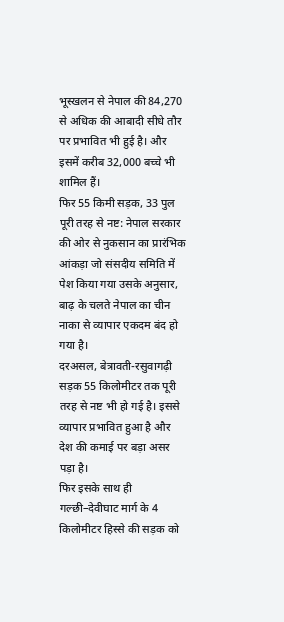भूस्खलन से नेपाल की 84,270 से अधिक की आबादी सीधे तौर पर प्रभावित भी हुई है। और इसमें करीब 32,000 बच्चे भी शामिल हैं।
फिर 55 किमी सड़क, 33 पुल पूरी तरह से नष्ट: नेपाल सरकार की ओर से नुकसान का प्रारंभिक आंकड़ा जो संसदीय समिति में पेश किया गया उसके अनुसार, बाढ़ के चलते नेपाल का चीन नाका से व्यापार एकदम बंद हो गया है।
दरअसल, बेत्रावती-रसुवागढ़ी सड़क 55 किलोमीटर तक पूरी तरह से नष्ट भी हो गई है। इससे व्यापार प्रभावित हुआ है और देश की कमाई पर बड़ा असर पड़ा है।
फिर इसके साथ ही गल्छी–देवीघाट मार्ग के 4 किलोमीटर हिस्से की सड़क को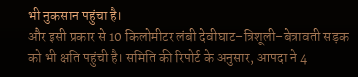भी नुकसान पहुंचा है।
और इसी प्रकार से 10 किलोमीटर लंबी देवीघाट–त्रिशूली–बेत्रावती सड़क को भी क्षति पहुंची है। समिति की रिपोर्ट के अनुसार, आपदा ने 4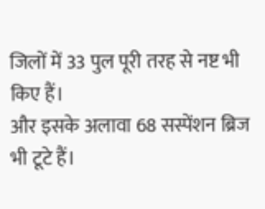जिलों में 33 पुल पूरी तरह से नष्ट भी किए हैं।
और इसके अलावा 68 सस्पेंशन ब्रिज भी टूटे हैं।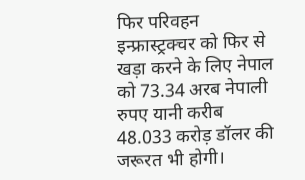फिर परिवहन इन्फ्रास्ट्रक्चर को फिर से खड़ा करने के लिए नेपाल को 73.34 अरब नेपाली रुपए यानी करीब 48.033 करोड़ डॉलर की जरूरत भी होगी।